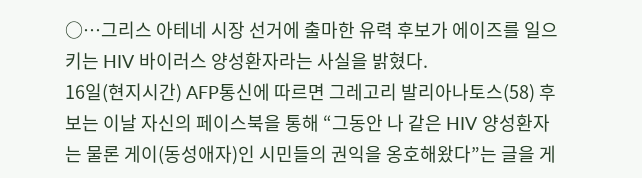○…그리스 아테네 시장 선거에 출마한 유력 후보가 에이즈를 일으키는 HIV 바이러스 양성환자라는 사실을 밝혔다.
16일(현지시간) AFP통신에 따르면 그레고리 발리아나토스(58) 후보는 이날 자신의 페이스북을 통해 “그동안 나 같은 HIV 양성환자는 물론 게이(동성애자)인 시민들의 권익을 옹호해왔다”는 글을 게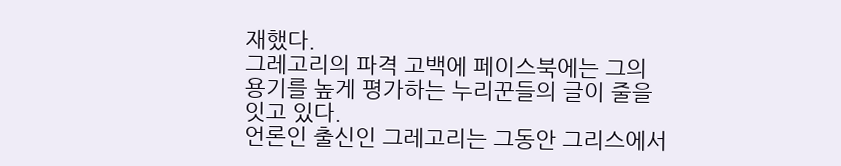재했다.
그레고리의 파격 고백에 페이스북에는 그의 용기를 높게 평가하는 누리꾼들의 글이 줄을 잇고 있다.
언론인 출신인 그레고리는 그동안 그리스에서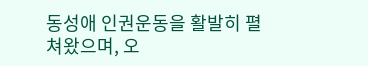동성애 인권운동을 활발히 펼쳐왔으며, 오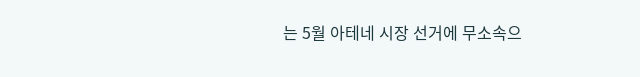는 5월 아테네 시장 선거에 무소속으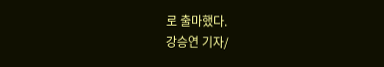로 출마했다.
강승연 기자/